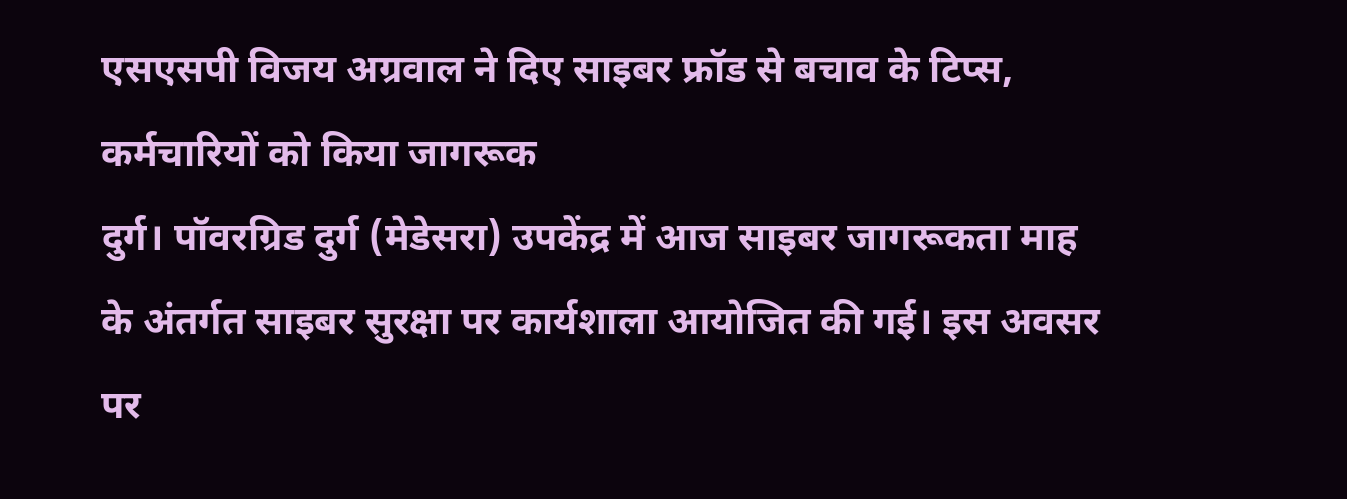एसएसपी विजय अग्रवाल ने दिए साइबर फ्रॉड से बचाव के टिप्स, कर्मचारियों को किया जागरूक
दुर्ग। पॉवरग्रिड दुर्ग (मेडेसरा) उपकेंद्र में आज साइबर जागरूकता माह के अंतर्गत साइबर सुरक्षा पर कार्यशाला आयोजित की गई। इस अवसर पर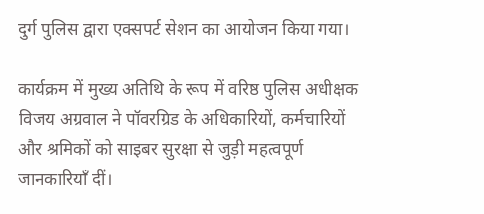दुर्ग पुलिस द्वारा एक्सपर्ट सेशन का आयोजन किया गया।

कार्यक्रम में मुख्य अतिथि के रूप में वरिष्ठ पुलिस अधीक्षक विजय अग्रवाल ने पॉवरग्रिड के अधिकारियों, कर्मचारियों और श्रमिकों को साइबर सुरक्षा से जुड़ी महत्वपूर्ण जानकारियाँ दीं।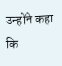उन्होंने कहा कि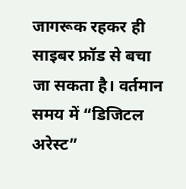जागरूक रहकर ही साइबर फ्रॉड से बचा जा सकता है। वर्तमान समय में “डिजिटल अरेस्ट”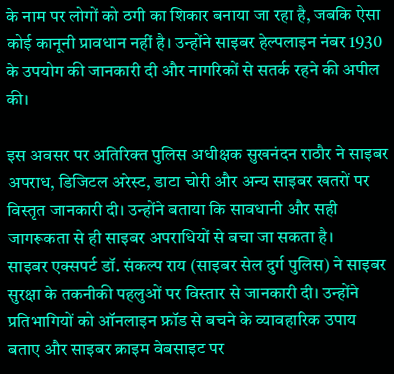के नाम पर लोगों को ठगी का शिकार बनाया जा रहा है, जबकि ऐसा कोई कानूनी प्रावधान नहीं है। उन्होंने साइबर हेल्पलाइन नंबर 1930 के उपयोग की जानकारी दी और नागरिकों से सतर्क रहने की अपील की।

इस अवसर पर अतिरिक्त पुलिस अधीक्षक सुखनंदन राठौर ने साइबर अपराध, डिजिटल अरेस्ट, डाटा चोरी और अन्य साइबर खतरों पर विस्तृत जानकारी दी। उन्होंने बताया कि सावधानी और सही जागरूकता से ही साइबर अपराधियों से बचा जा सकता है।
साइबर एक्सपर्ट डॉ. संकल्प राय (साइबर सेल दुर्ग पुलिस) ने साइबर सुरक्षा के तकनीकी पहलुओं पर विस्तार से जानकारी दी। उन्होंने प्रतिभागियों को ऑनलाइन फ्रॉड से बचने के व्यावहारिक उपाय बताए और साइबर क्राइम वेबसाइट पर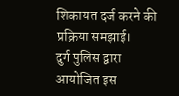शिकायत दर्ज करने की प्रक्रिया समझाई।
दुर्ग पुलिस द्वारा आयोजित इस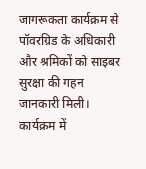जागरूकता कार्यक्रम से पॉवरग्रिड के अधिकारी और श्रमिकों को साइबर सुरक्षा की गहन जानकारी मिली।
कार्यक्रम में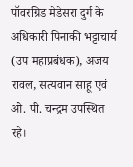पॉवरग्रिड मेडेसरा दुर्ग के अधिकारी पिनाकी भट्टाचार्य (उप महाप्रबंधक), अजय रावल, सत्यवान साहू एवं ओ. पी. चन्द्रम उपस्थित रहे।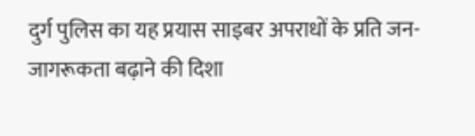दुर्ग पुलिस का यह प्रयास साइबर अपराधों के प्रति जन-जागरूकता बढ़ाने की दिशा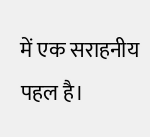में एक सराहनीय पहल है।